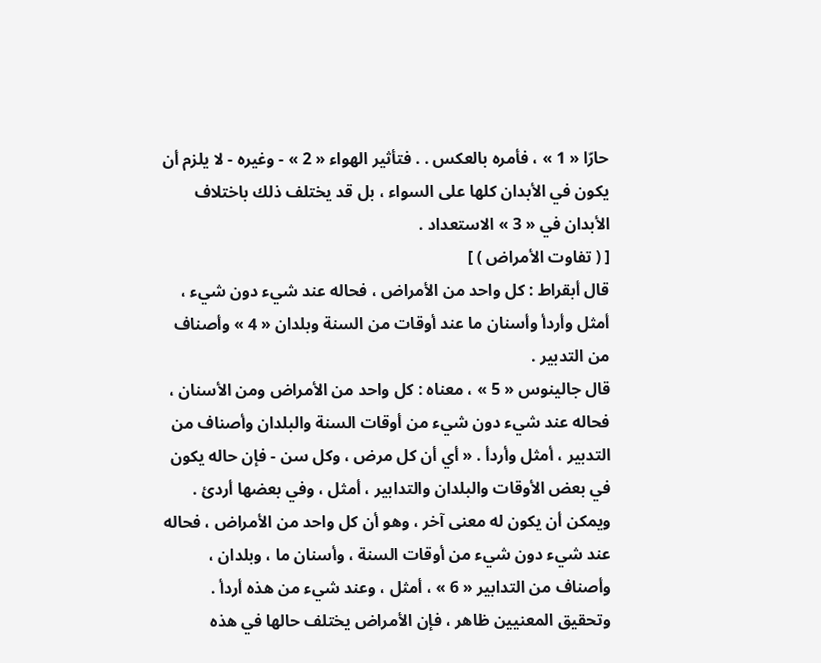حارّا « 1 » ، فأمره بالعكس . . فتأثير الهواء « 2 » - وغيره - لا يلزم أن يكون في الأبدان كلها على السواء ، بل قد يختلف ذلك باختلاف الأبدان في « 3 » الاستعداد .
[ ( تفاوت الأمراض ) ]
قال أبقراط : كل واحد من الأمراض ، فحاله عند شيء دون شيء ، أمثل وأردأ وأسنان ما عند أوقات من السنة وبلدان « 4 » وأصناف من التدبير .
قال جالينوس « 5 » ، معناه : كل واحد من الأمراض ومن الأسنان ، فحاله عند شيء دون شيء من أوقات السنة والبلدان وأصناف من التدبير ، أمثل وأردأ . « أي أن كل مرض ، وكل سن - فإن حاله يكون في بعض الأوقات والبلدان والتدابير ، أمثل ، وفي بعضها أردئ .
ويمكن أن يكون له معنى آخر ، وهو أن كل واحد من الأمراض ، فحاله عند شيء دون شيء من أوقات السنة ، وأسنان ما ، وبلدان ، وأصناف من التدابير « 6 » ، أمثل ، وعند شيء من هذه أردأ .
وتحقيق المعنيين ظاهر ، فإن الأمراض يختلف حالها في هذه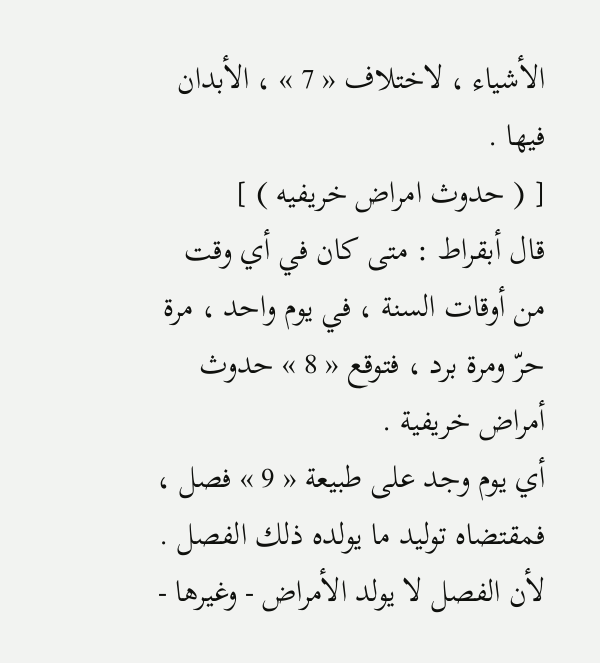الأشياء ، لاختلاف « 7 » ، الأبدان فيها .
[ ( حدوث امراض خريفيه ) ]
قال أبقراط : متى كان في أي وقت من أوقات السنة ، في يوم واحد ، مرة حرّ ومرة برد ، فتوقع « 8 » حدوث أمراض خريفية .
أي يوم وجد على طبيعة « 9 » فصل ، فمقتضاه توليد ما يولده ذلك الفصل . لأن الفصل لا يولد الأمراض - وغيرها -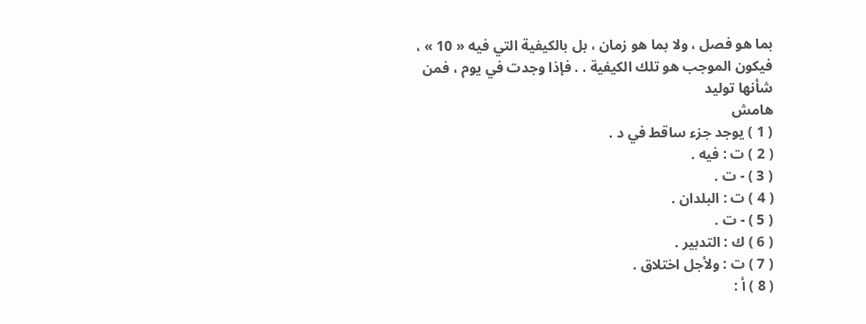بما هو فصل ، ولا بما هو زمان ، بل بالكيفية التي فيه « 10 » ، فيكون الموجب هو تلك الكيفية . . فإذا وجدت في يوم ، فمن شأنها توليد
هامش
( 1 ) يوجد جزء ساقط في د .
( 2 ) ت : فيه .
( 3 ) - ت .
( 4 ) ت : البلدان .
( 5 ) - ت .
( 6 ) ك : التدبير .
( 7 ) ت : ولأجل اختلاق .
( 8 ) أ :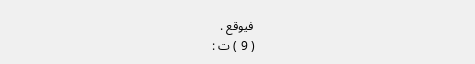فيوقع .
( 9 ) ت :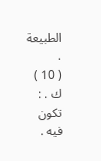الطبيعة .
( 10 ) ك . : تكون فيه .